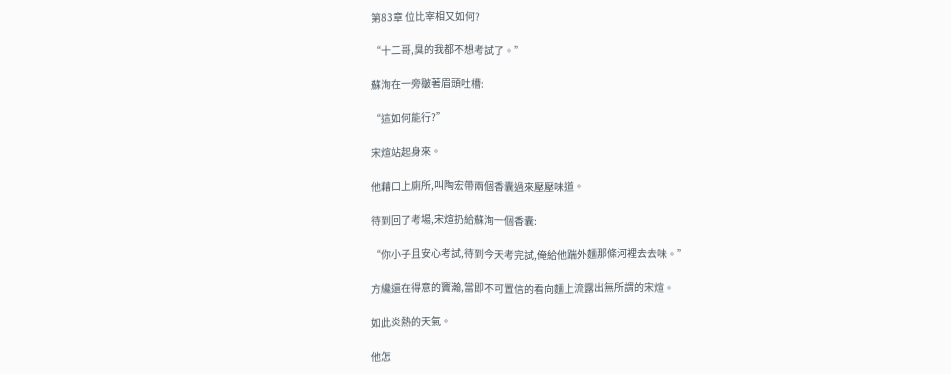第83章 位比宰相又如何?

“十二哥,臭的我都不想考試了。”

蘇洵在一旁皺著眉頭吐槽:

“這如何能行?”

宋煊站起身來。

他藉口上廁所,叫陶宏帶兩個香囊過來壓壓味道。

待到回了考場,宋煊扔給蘇洵一個香囊:

“你小子且安心考試,待到今天考完試,俺給他踹外麵那條河裡去去味。”

方纔還在得意的竇瀚,當即不可置信的看向麵上流露出無所謂的宋煊。

如此炎熱的天氣。

他怎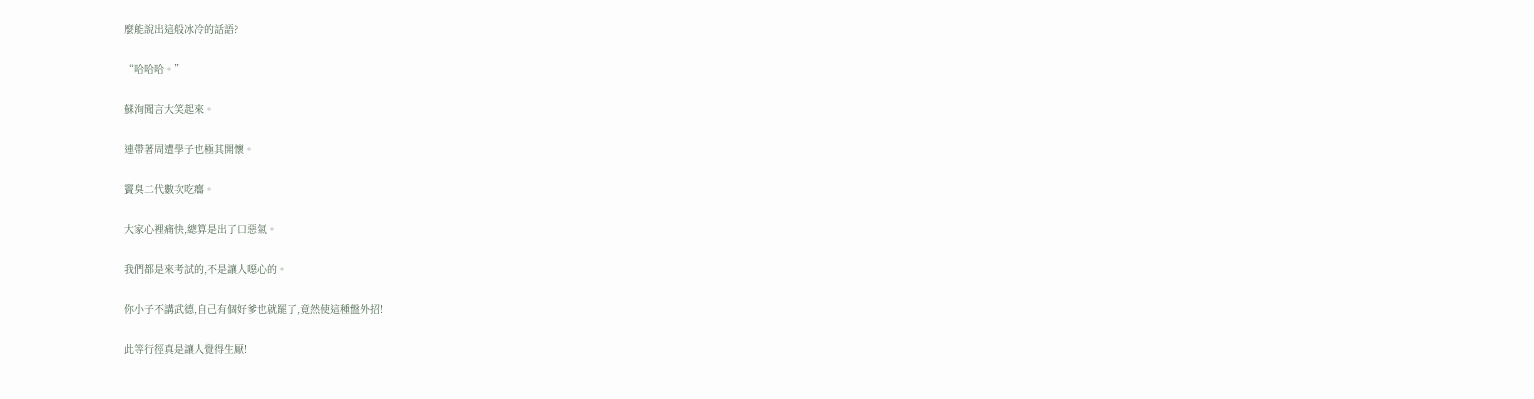麼能說出這般冰冷的話語?

“哈哈哈。”

蘇洵聞言大笑起來。

連帶著周遭學子也極其開懷。

竇臭二代數次吃癟。

大家心裡痛快,總算是出了口惡氣。

我們都是來考試的,不是讓人噁心的。

你小子不講武德,自己有個好爹也就罷了,竟然使這種盤外招!

此等行徑真是讓人覺得生厭!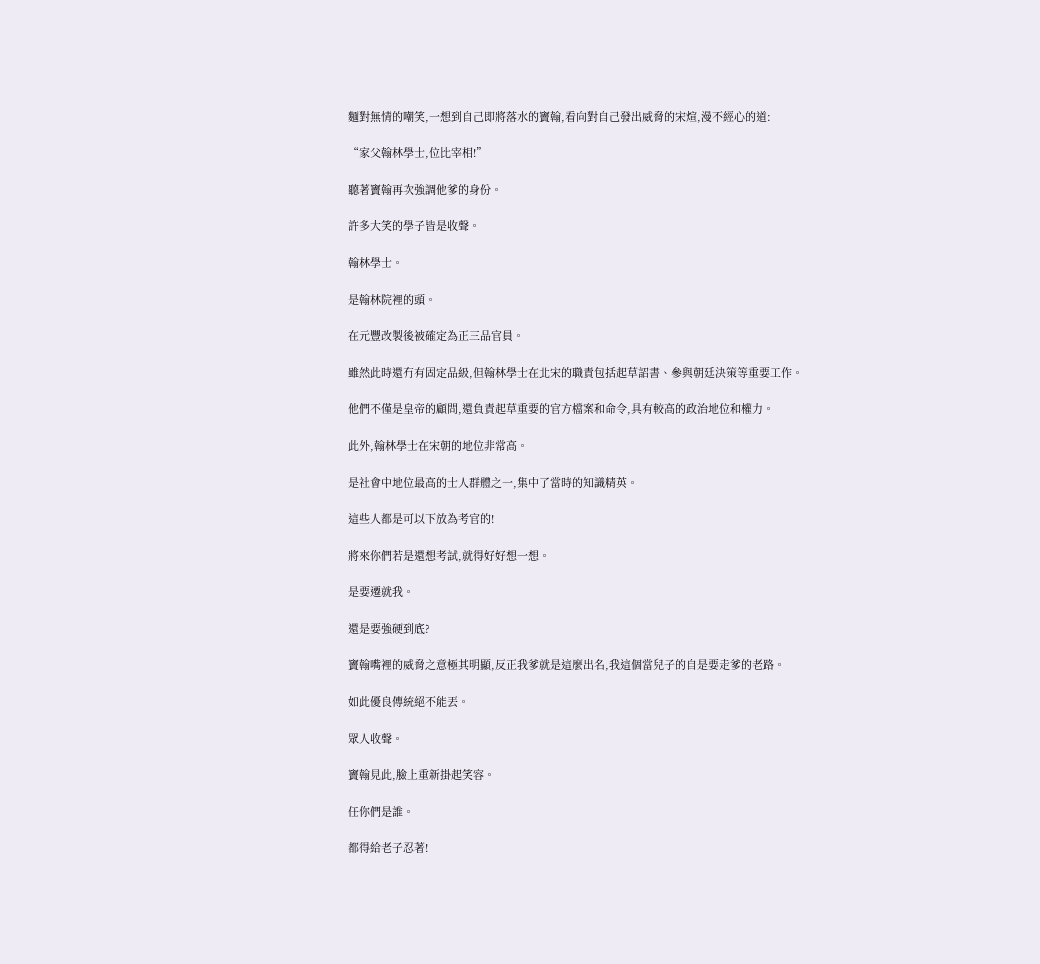麵對無情的嘲笑,一想到自己即將落水的竇翰,看向對自己發出威脅的宋煊,漫不經心的道:

“家父翰林學士,位比宰相!”

聽著竇翰再次強調他爹的身份。

許多大笑的學子皆是收聲。

翰林學士。

是翰林院裡的頭。

在元豐改製後被確定為正三品官員。

雖然此時還冇有固定品級,但翰林學士在北宋的職責包括起草詔書、參與朝廷決策等重要工作。

他們不僅是皇帝的顧問,還負責起草重要的官方檔案和命令,具有較高的政治地位和權力。

此外,翰林學士在宋朝的地位非常高。

是社會中地位最高的士人群體之一,集中了當時的知識精英。

這些人都是可以下放為考官的!

將來你們若是還想考試,就得好好想一想。

是要遷就我。

還是要強硬到底?

竇翰嘴裡的威脅之意極其明顯,反正我爹就是這麼出名,我這個當兒子的自是要走爹的老路。

如此優良傳統絕不能丟。

眾人收聲。

竇翰見此,臉上重新掛起笑容。

任你們是誰。

都得給老子忍著!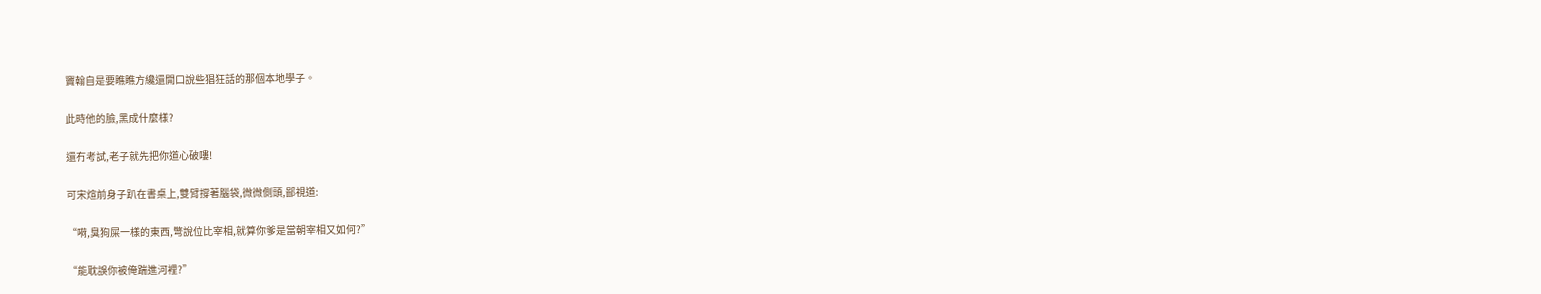竇翰自是要瞧瞧方纔還開口說些猖狂話的那個本地學子。

此時他的臉,黑成什麼樣?

還冇考試,老子就先把你道心破嘍!

可宋煊前身子趴在書桌上,雙臂撐著腦袋,微微側頭,鄙視道:

“嗬,臭狗屎一樣的東西,彆說位比宰相,就算你爹是當朝宰相又如何?”

“能耽誤你被俺踹進河裡?”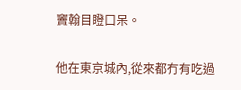竇翰目瞪口呆。

他在東京城內,從來都冇有吃過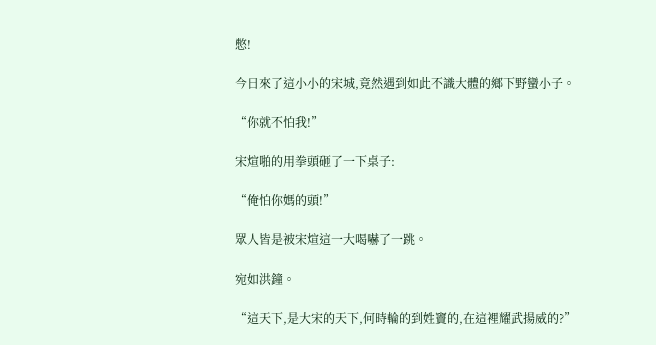憋!

今日來了這小小的宋城,竟然遇到如此不識大體的鄉下野蠻小子。

“你就不怕我!”

宋煊啪的用拳頭砸了一下桌子:

“俺怕你媽的頭!”

眾人皆是被宋煊這一大喝嚇了一跳。

宛如洪鐘。

“這天下,是大宋的天下,何時輪的到姓竇的,在這裡耀武揚威的?”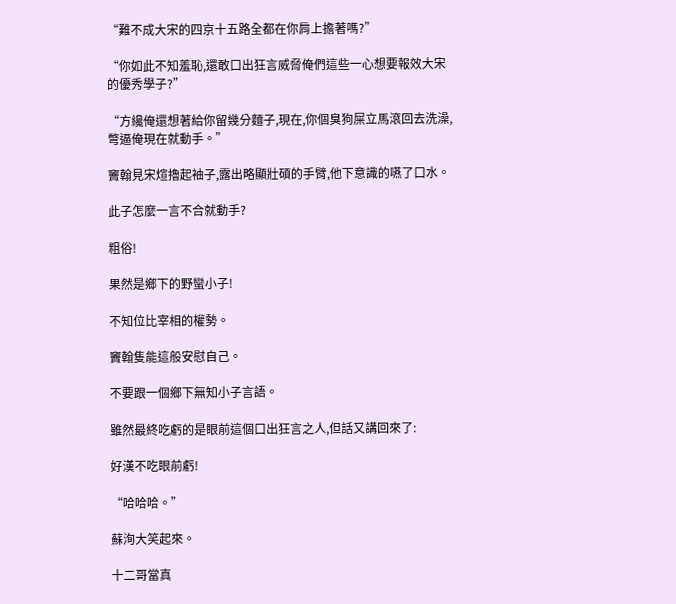“難不成大宋的四京十五路全都在你肩上擔著嗎?”

“你如此不知羞恥,還敢口出狂言威脅俺們這些一心想要報效大宋的優秀學子?”

“方纔俺還想著給你留幾分麵子,現在,你個臭狗屎立馬滾回去洗澡,彆逼俺現在就動手。”

竇翰見宋煊擼起袖子,露出略顯壯碩的手臂,他下意識的嚥了口水。

此子怎麼一言不合就動手?

粗俗!

果然是鄉下的野蠻小子!

不知位比宰相的權勢。

竇翰隻能這般安慰自己。

不要跟一個鄉下無知小子言語。

雖然最終吃虧的是眼前這個口出狂言之人,但話又講回來了:

好漢不吃眼前虧!

“哈哈哈。”

蘇洵大笑起來。

十二哥當真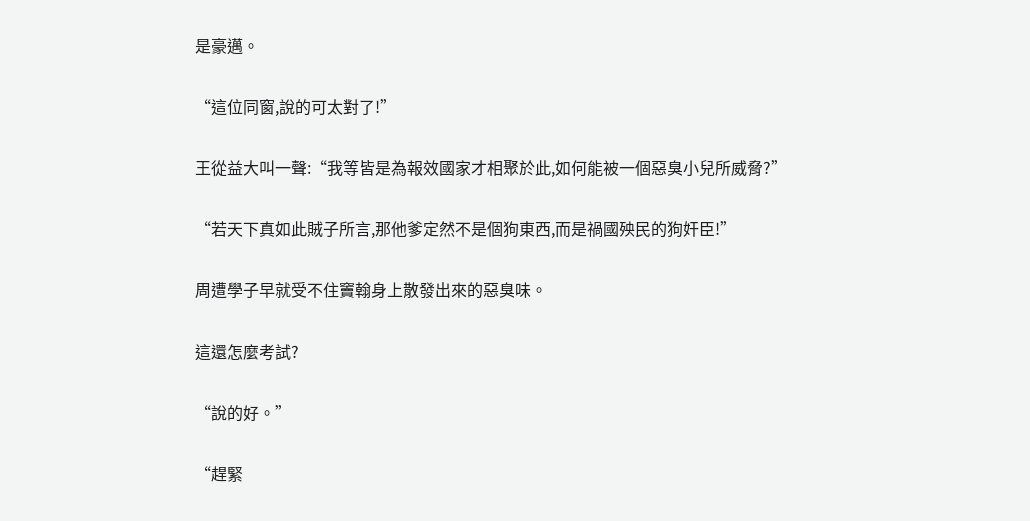是豪邁。

“這位同窗,說的可太對了!”

王從益大叫一聲:“我等皆是為報效國家才相聚於此,如何能被一個惡臭小兒所威脅?”

“若天下真如此賊子所言,那他爹定然不是個狗東西,而是禍國殃民的狗奸臣!”

周遭學子早就受不住竇翰身上散發出來的惡臭味。

這還怎麼考試?

“說的好。”

“趕緊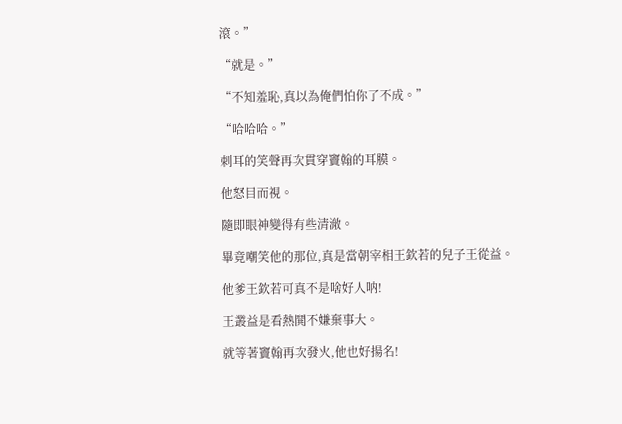滾。”

“就是。”

“不知羞恥,真以為俺們怕你了不成。”

“哈哈哈。”

刺耳的笑聲再次貫穿竇翰的耳膜。

他怒目而視。

隨即眼神變得有些清澈。

畢竟嘲笑他的那位,真是當朝宰相王欽若的兒子王從益。

他爹王欽若可真不是啥好人呐!

王叢益是看熱鬨不嫌棄事大。

就等著竇翰再次發火,他也好揚名!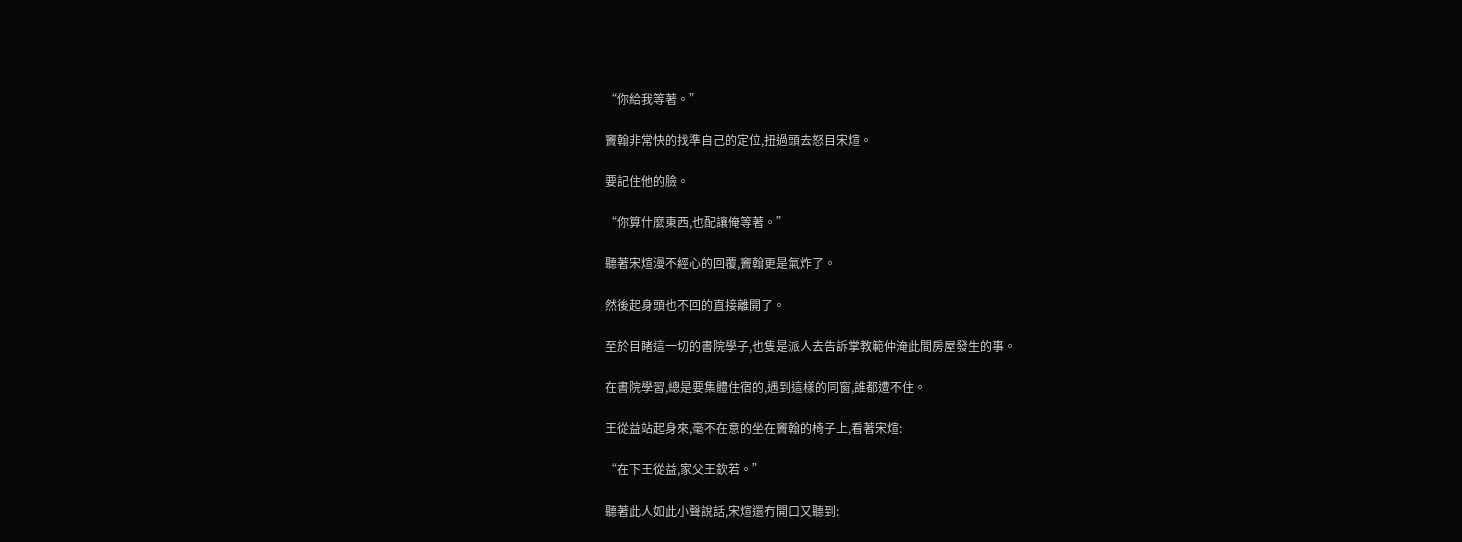“你給我等著。”

竇翰非常快的找準自己的定位,扭過頭去怒目宋煊。

要記住他的臉。

“你算什麼東西,也配讓俺等著。”

聽著宋煊漫不經心的回覆,竇翰更是氣炸了。

然後起身頭也不回的直接離開了。

至於目睹這一切的書院學子,也隻是派人去告訴掌教範仲淹此間房屋發生的事。

在書院學習,總是要集體住宿的,遇到這樣的同窗,誰都遭不住。

王從益站起身來,毫不在意的坐在竇翰的椅子上,看著宋煊:

“在下王從益,家父王欽若。”

聽著此人如此小聲說話,宋煊還冇開口又聽到: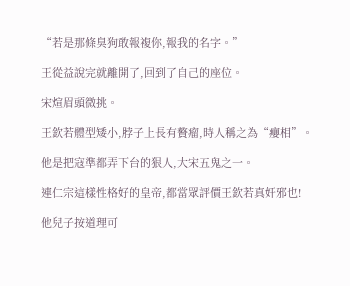“若是那條臭狗敢報複你,報我的名字。”

王從益說完就離開了,回到了自己的座位。

宋煊眉頭微挑。

王欽若體型矮小,脖子上長有贅瘤,時人稱之為“癭相”。

他是把寇準都弄下台的狠人,大宋五鬼之一。

連仁宗這樣性格好的皇帝,都當眾評價王欽若真奸邪也!

他兒子按道理可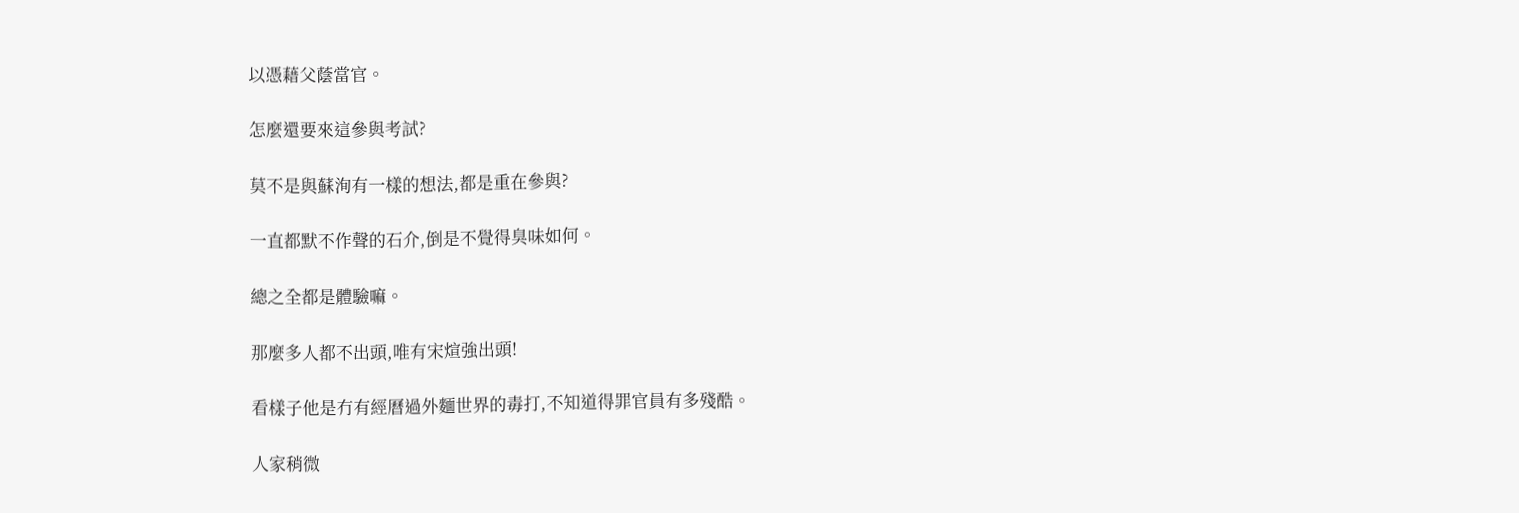以憑藉父蔭當官。

怎麼還要來這參與考試?

莫不是與蘇洵有一樣的想法,都是重在參與?

一直都默不作聲的石介,倒是不覺得臭味如何。

總之全都是體驗嘛。

那麼多人都不出頭,唯有宋煊強出頭!

看樣子他是冇有經曆過外麵世界的毒打,不知道得罪官員有多殘酷。

人家稍微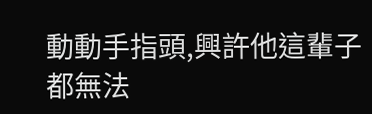動動手指頭,興許他這輩子都無法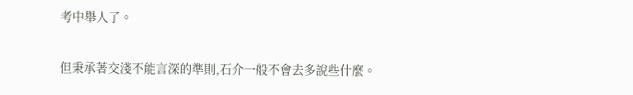考中舉人了。

但秉承著交淺不能言深的準則,石介一般不會去多說些什麼。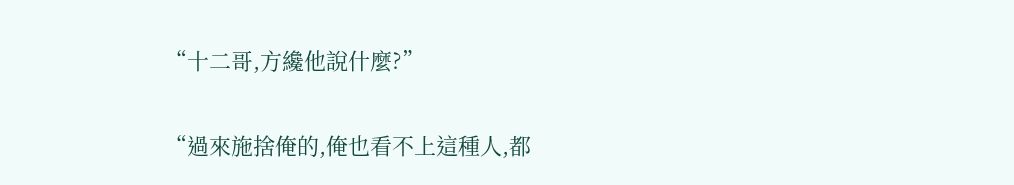“十二哥,方纔他說什麼?”

“過來施捨俺的,俺也看不上這種人,都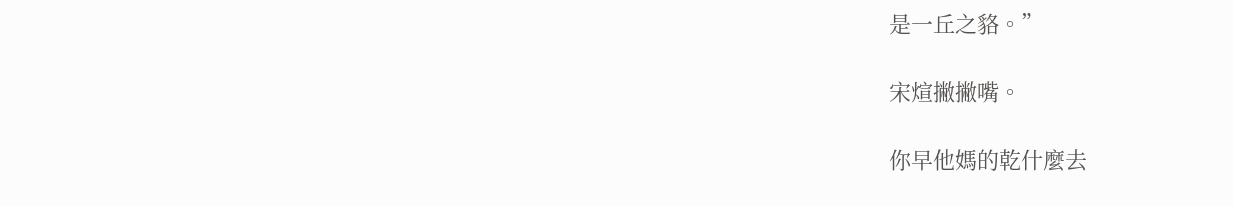是一丘之貉。”

宋煊撇撇嘴。

你早他媽的乾什麼去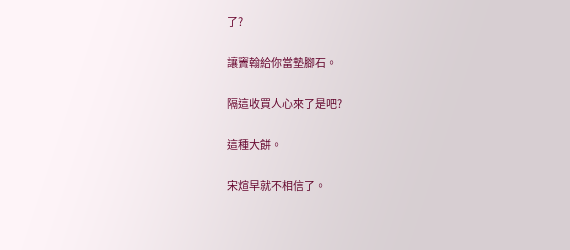了?

讓竇翰給你當墊腳石。

隔這收買人心來了是吧?

這種大餅。

宋煊早就不相信了。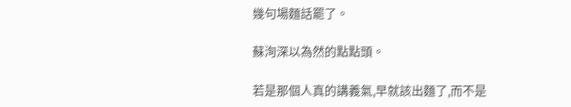幾句場麵話罷了。

蘇洵深以為然的點點頭。

若是那個人真的講義氣,早就該出麵了,而不是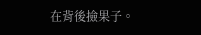在背後撿果子。